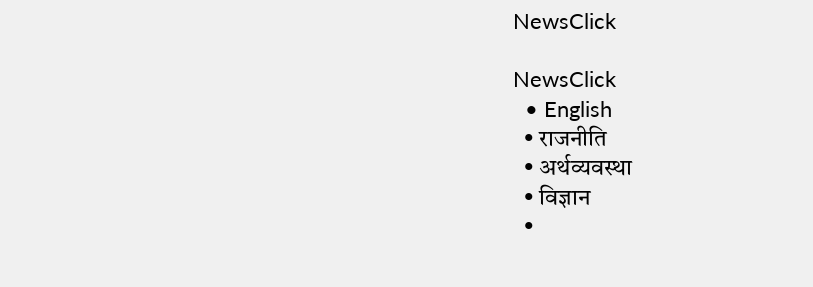NewsClick

NewsClick
  • English
  • राजनीति
  • अर्थव्यवस्था
  • विज्ञान
  •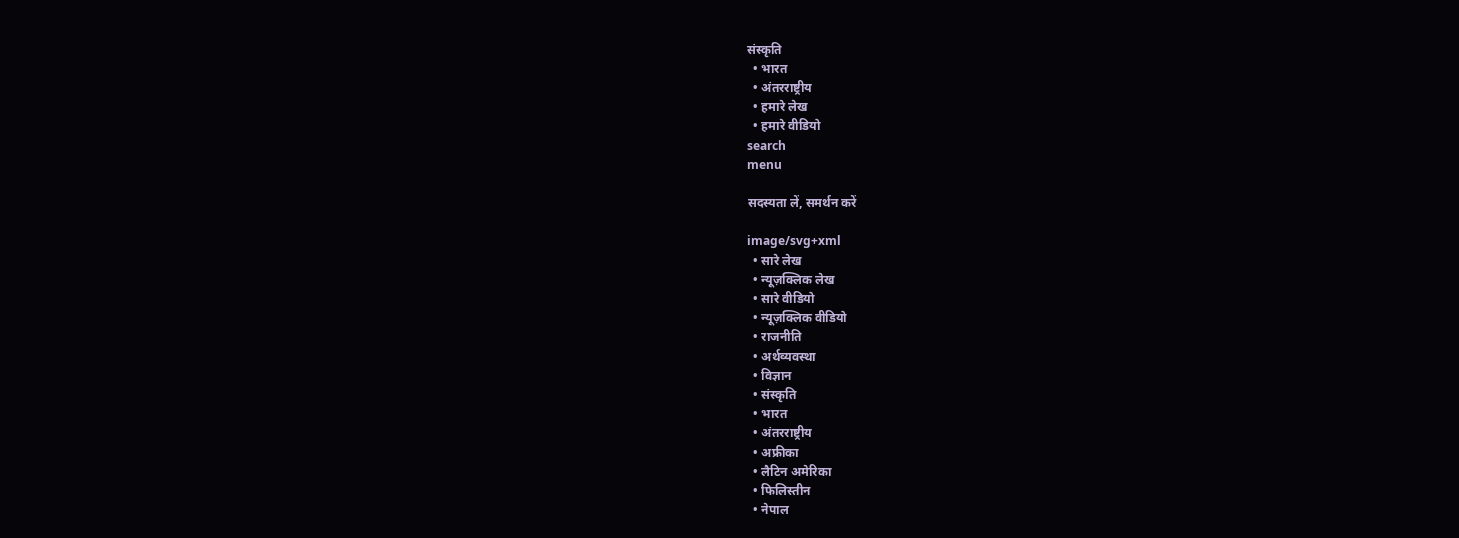संस्कृति
  • भारत
  • अंतरराष्ट्रीय
  • हमारे लेख
  • हमारे वीडियो
search
menu

सदस्यता लें, समर्थन करें

image/svg+xml
  • सारे लेख
  • न्यूज़क्लिक लेख
  • सारे वीडियो
  • न्यूज़क्लिक वीडियो
  • राजनीति
  • अर्थव्यवस्था
  • विज्ञान
  • संस्कृति
  • भारत
  • अंतरराष्ट्रीय
  • अफ्रीका
  • लैटिन अमेरिका
  • फिलिस्तीन
  • नेपाल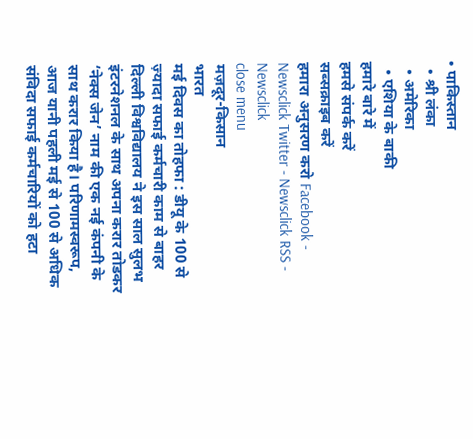• पाकिस्तान
  • श्री लंका
  • अमेरिका
  • एशिया के बाकी
हमारे बारे में
हमसे संपर्क करें
सब्सक्राइब करें
हमारा अनुसरण करो Facebook - Newsclick Twitter - Newsclick RSS - Newsclick
close menu
मज़दूर-किसान
भारत
मई दिवस का तोहफा : डीयू के 100 से ज़्यादा सफाई कर्मचारी काम से बाहर
दिल्ली विश्वविद्यालय ने इस साल सुलभ इंटरनेशनल के साथ अपना करार तोडकर ‘नेक्स जेन’ नाम की एक नई कंपनी के साथ करार किया है। परिणामस्वरूप, आज यानी पहली मई से 100 से अधिक संविदा सफाई कर्मचारियों को हटा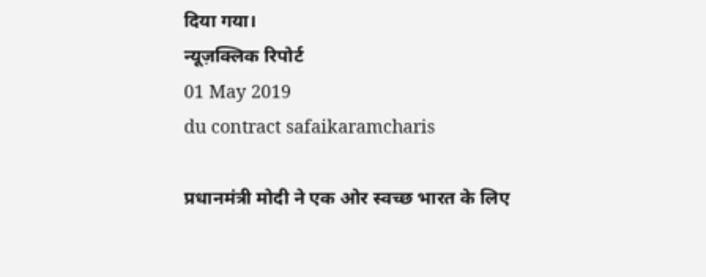दिया गया।
न्यूज़क्लिक रिपोर्ट
01 May 2019
du contract safaikaramcharis

प्रधानमंत्री मोदी ने एक ओर स्वच्छ भारत के लिए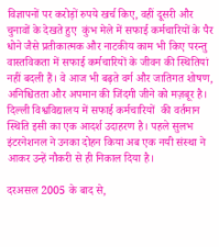विज्ञापनों पर करोड़ों रुपये खर्च किए, वहीं दूसरी और  चुनावों के देखते हुए  कुंभ मेले में सफाई कर्मचारियों के पैर धोने जैसे प्रतीकात्मक और नाटकीय काम भी किए परन्तु वास्तविकता में सफाई कर्मचारियों के जीवन की स्थितियां नहीं बदली हैं। वे आज भी बढ़ते वर्ग और जातिगत शोषण, अनिश्चितता और अपमान की जिंदगी जीने को मज़बूर है। दिल्ली विश्वविद्यालय में सफाई कर्मचारियों  की वर्तमान स्थिति इसी का एक आदर्श उदाहरण है। पहले सुलभ इंटरनेशनल ने उनका दोहन किया अब एक नयी संस्था ने आकर उन्हें नौकरी से ही निकाल दिया है।

दरअसल 2005 के बाद से,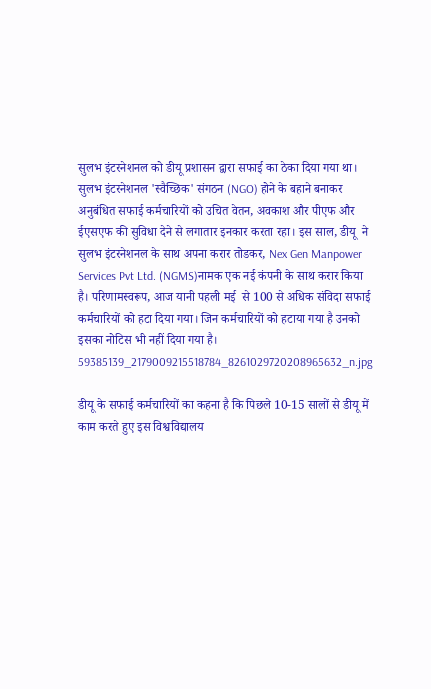सुलभ इंटरनेशनल को डीयू प्रशासन द्वारा सफाई का ठेका दिया गया था। सुलभ इंटरनेशनल 'स्वैच्छिक' संगठन (NGO) होने के बहाने बनाकर अनुबंधित सफाई कर्मचारियों को उचित वेतन, अवकाश और पीएफ और ईएसएफ की सुविधा देने से लगातार इनकार करता रहा। इस साल, डीयू  ने  सुलभ इंटरनेशनल के साथ अपना करार तोडकर, Nex Gen Manpower Services Pvt Ltd. (NGMS)नामक एक नई कंपनी के साथ करार किया है। परिणामस्वरूप, आज यानी पहली मई  से 100 से अधिक संविदा सफाई कर्मचारियों को हटा दिया गया। जिन कर्मचारियों को हटाया गया है उनको इसका नोटिस भी नहीं दिया गया है। 59385139_2179009215518784_8261029720208965632_n.jpg

डीयू के सफाई कर्मचारियों का कहना है कि पिछले 10-15 सालों से डीयू में काम करते हुए इस विश्वविद्यालय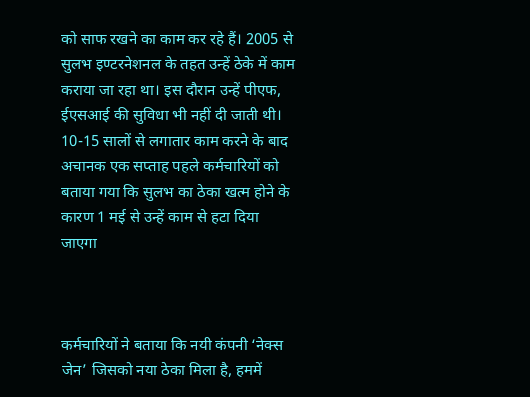को साफ रखने का काम कर रहे हैं। 2005 से सुलभ इण्टरनेशनल के तहत उन्हें ठेके में काम कराया जा रहा था। इस दौरान उन्हें पीएफ, ईएसआई की सुविधा भी नहीं दी जाती थी। 10-15 सालों से लगातार काम करने के बाद अचानक एक सप्ताह पहले कर्मचारियों को बताया गया कि सुलभ का ठेका खत्म होने के कारण 1 मई से उन्हें काम से हटा दिया जाएगा



कर्मचारियों ने बताया कि नयी कंपनी ‘नेक्स जेन’ जिसको नया ठेका मिला है, हममें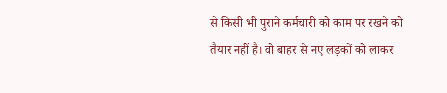से किसी भी पुराने कर्मचारी को काम पर रखने को तैयार नहीं है। वो बाहर से नए लड़कों को लाकर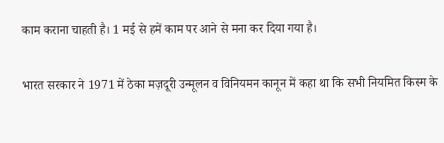काम कराना चाहती है। 1 मई से हमें काम पर आने से मना कर दिया गया है।

भारत सरकार ने 1971 में ठेका मज़दूरी उन्मूलन व विनियमन कानून में कहा था कि सभी नियमित किस्म के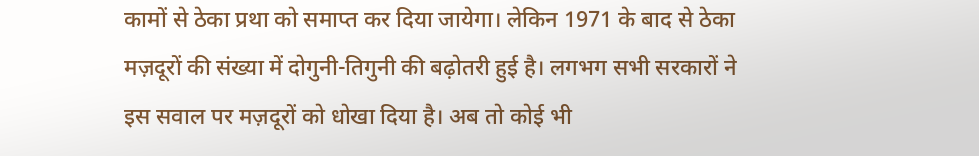कामों से ठेका प्रथा को समाप्त कर दिया जायेगा। लेकिन 1971 के बाद से ठेका मज़दूरों की संख्या में दोगुनी-तिगुनी की बढ़ोतरी हुई है। लगभग सभी सरकारों ने इस सवाल पर मज़दूरों को धोखा दिया है। अब तो कोई भी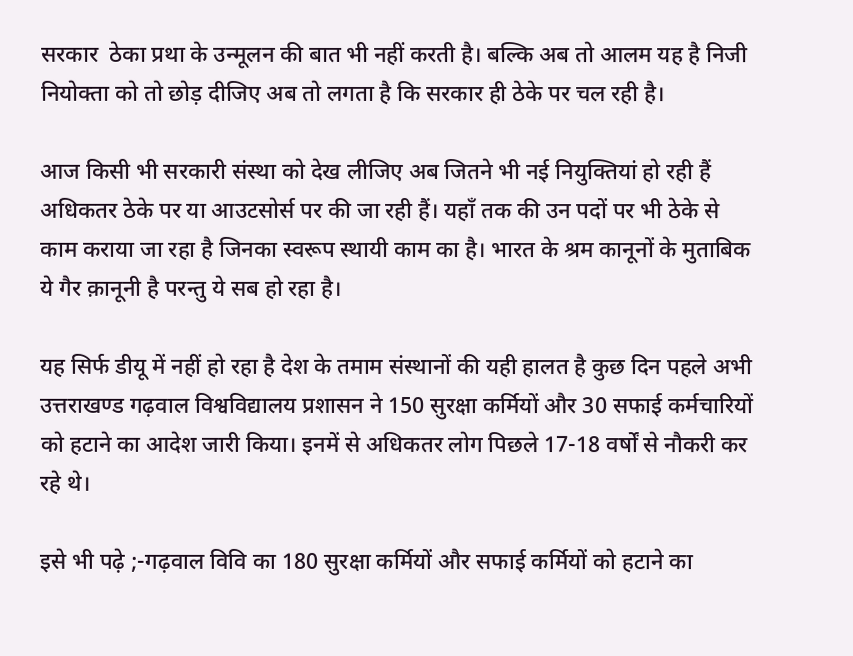सरकार  ठेका प्रथा के उन्मूलन की बात भी नहीं करती है। बल्कि अब तो आलम यह है निजी नियोक्ता को तो छोड़ दीजिए अब तो लगता है कि सरकार ही ठेके पर चल रही है।

आज किसी भी सरकारी संस्था को देख लीजिए अब जितने भी नई नियुक्तियां हो रही हैं अधिकतर ठेके पर या आउटसोर्स पर की जा रही हैं। यहाँ तक की उन पदों पर भी ठेके से काम कराया जा रहा है जिनका स्वरूप स्थायी काम का है। भारत के श्रम कानूनों के मुताबिक ये गैर क़ानूनी है परन्तु ये सब हो रहा है।

यह सिर्फ डीयू में नहीं हो रहा है देश के तमाम संस्थानों की यही हालत है कुछ दिन पहले अभी उत्तराखण्ड गढ़वाल विश्वविद्यालय प्रशासन ने 150 सुरक्षा कर्मियों और 30 सफाई कर्मचारियों को हटाने का आदेश जारी किया। इनमें से अधिकतर लोग पिछले 17-18 वर्षों से नौकरी कर रहे थे।

इसे भी पढ़े ;-गढ़वाल विवि का 180 सुरक्षा कर्मियों और सफाई कर्मियों को हटाने का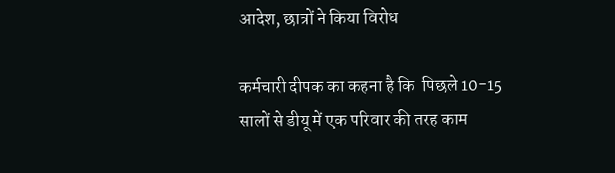आदेश, छात्रों ने किया विरोध

कर्मचारी दीपक का कहना है कि  पिछले 10-15 सालों से डीयू में एक परिवार की तरह काम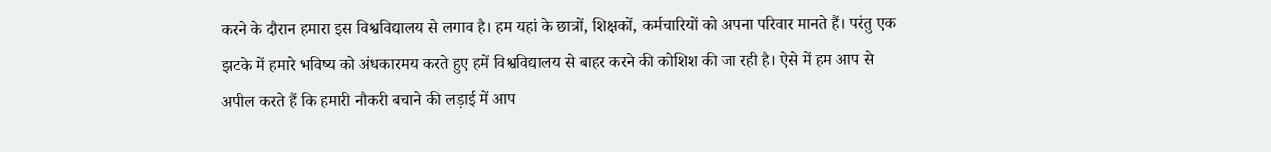करने के दौरान हमारा इस विश्वविद्यालय से लगाव है। हम यहां के छात्रों, शिक्षकों, कर्मचारियों को अपना परिवार मानते हैं। परंतु एक झटके में हमारे भविष्य को अंधकारमय करते हुए हमें विश्वविद्यालय से बाहर करने की कोशिश की जा रही है। ऐसे में हम आप से अपील करते हैं कि हमारी नौकरी बचाने की लड़ाई में आप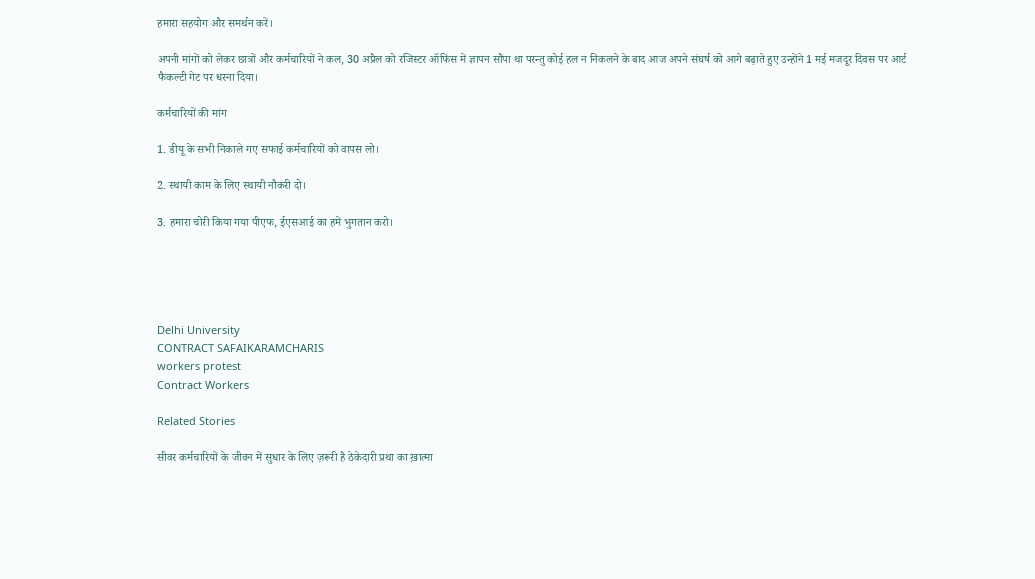हमारा सहयोग और समर्थन करें।

अपनी मांगों को लेकर छात्रों और कर्मचारियों ने कल, 30 अप्रैल को रजिस्टर ऑफिस में ज्ञापन सौंपा था परन्तु कोई हल न निकलने के बाद आज अपने संघर्ष को आगे बढ़ाते हुए उन्होंने 1 मई मजदूर दिवस पर आर्ट फैकल्टी गेट पर धरना दिया।

कर्मचारियों की मांग

1. डीयू के सभी निकाले गए सफाई कर्मचारियों को वापस लो।

2. स्थायी काम के लिए स्थायी नौकरी दो।

3. हमारा चोरी किया गया पीएफ, ईएसआई का हमें भुगतान करो।





Delhi University
CONTRACT SAFAIKARAMCHARIS
workers protest
Contract Workers

Related Stories

सीवर कर्मचारियों के जीवन में सुधार के लिए ज़रूरी है ठेकेदारी प्रथा का ख़ात्मा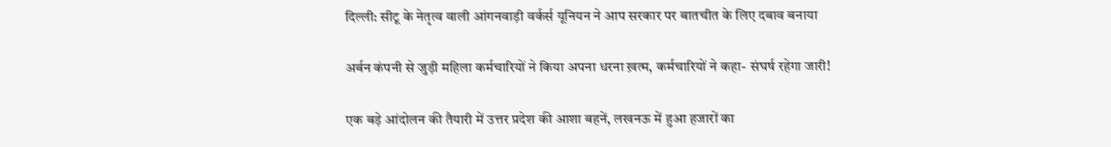दिल्ली: सीटू के नेतृत्व वाली आंगनवाड़ी वर्कर्स यूनियन ने आप सरकार पर बातचीत के लिए दबाव बनाया

अर्बन कंपनी से जुड़ी महिला कर्मचारियों ने किया अपना धरना ख़त्म, कर्मचारियों ने कहा- संघर्ष रहेगा जारी!

एक बड़े आंदोलन की तैयारी में उत्तर प्रदेश की आशा बहनें, लखनऊ में हुआ हजारों का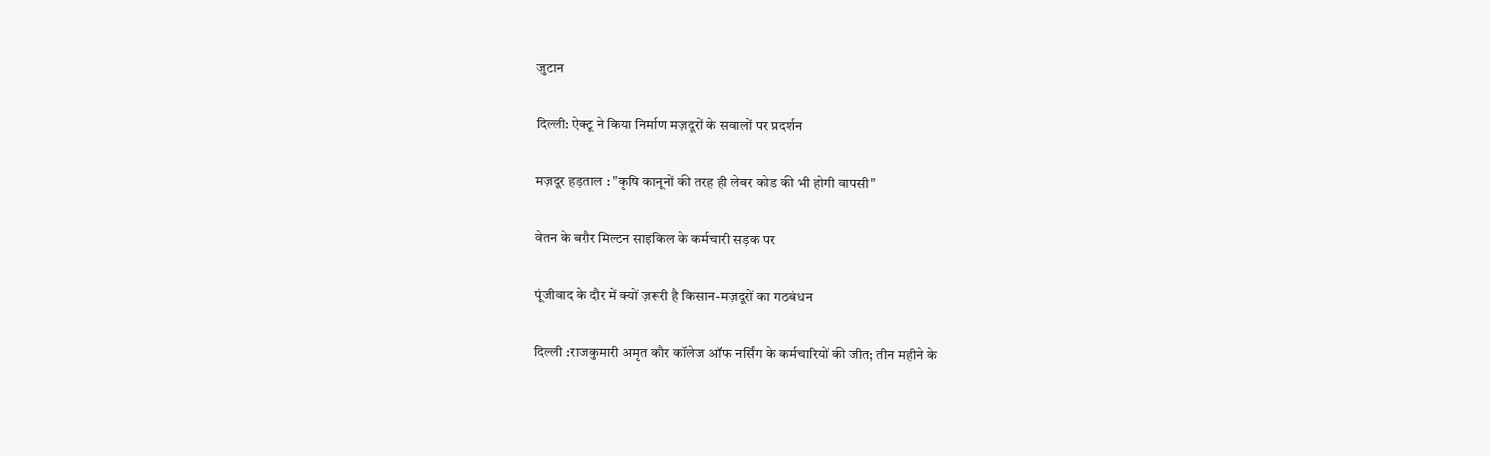जुटान

दिल्ली: ऐक्टू ने किया निर्माण मज़दूरों के सवालों पर प्रदर्शन

मज़दूर हड़ताल : "कृषि कानूनों की तरह ही लेबर कोड की भी होगी वापसी"

वेतन के बग़ैर मिल्टन साइकिल के कर्मचारी सड़क पर

पूंजीवाद के दौर में क्यों ज़रूरी है किसान-मज़दूरों का गठबंधन

दिल्ली :राजकुमारी अमृत कौर कॉलेज ऑफ नर्सिंग के कर्मचारियों की जीत; तीन महीने के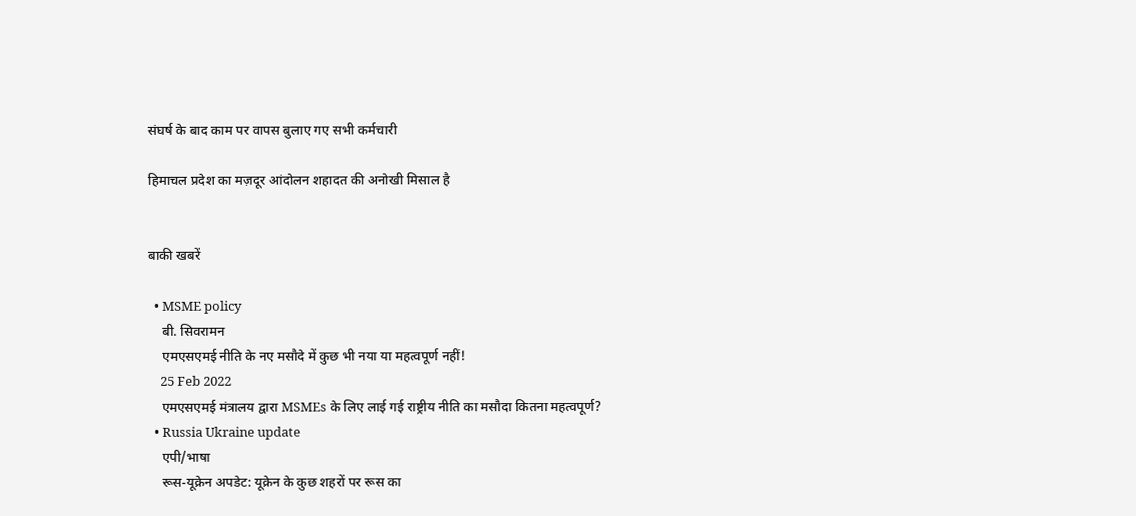संघर्ष के बाद काम पर वापस बुलाए गए सभी कर्मचारी

हिमाचल प्रदेश का मज़दूर आंदोलन शहादत की अनोखी मिसाल है


बाकी खबरें

  • MSME policy
    बी. सिवरामन
    एमएसएमई नीति के नए मसौदे में कुछ भी नया या महत्वपूर्ण नहीं!
    25 Feb 2022
    एमएसएमई मंत्रालय द्वारा MSMEs के लिए लाई गई राष्ट्रीय नीति का मसौदा कितना महत्वपूर्ण?
  • Russia Ukraine update
    एपी/भाषा
    रूस-यूक्रेन अपडेट: यूक्रेन के कुछ शहरों पर रूस का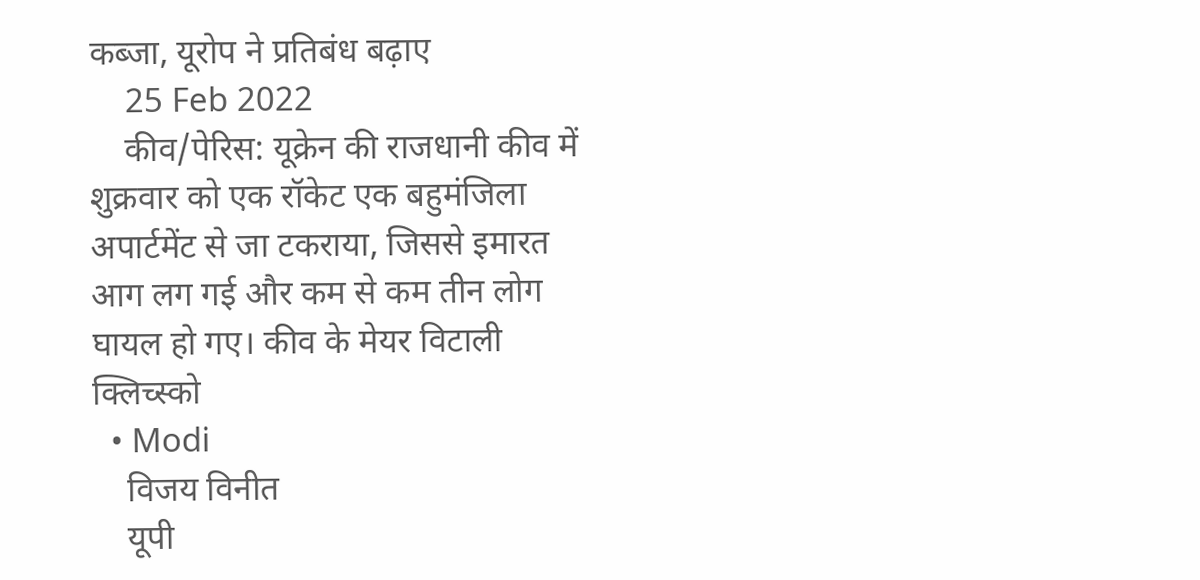कब्जा, यूरोप ने प्रतिबंध बढ़ाए
    25 Feb 2022
    कीव/पेरिस: यूक्रेन की राजधानी कीव में शुक्रवार को एक रॉकेट एक बहुमंजिला अपार्टमेंट से जा टकराया, जिससे इमारत आग लग गई और कम से कम तीन लोग घायल हो गए। कीव के मेयर विटाली क्लिच्स्को
  • Modi
    विजय विनीत
    यूपी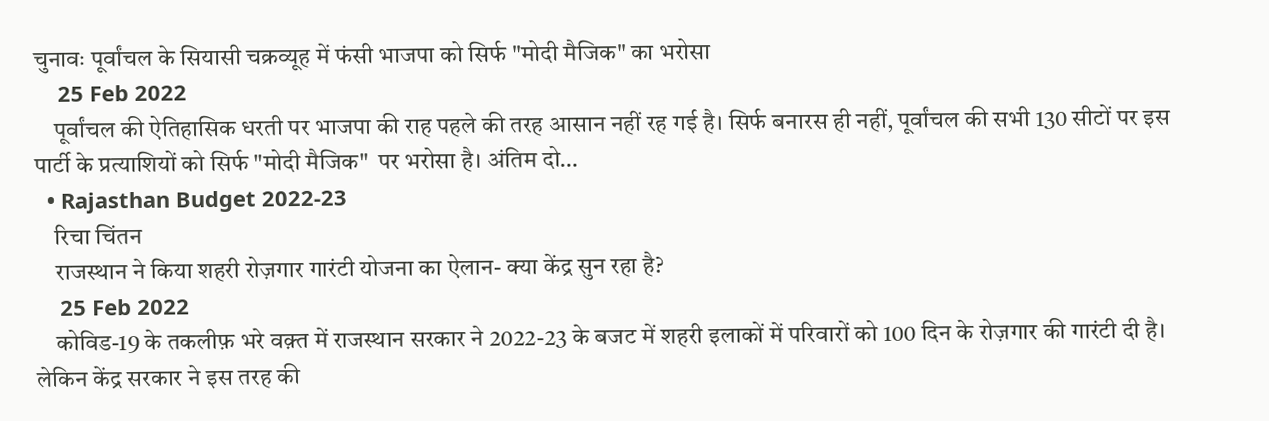चुनावः पूर्वांचल के सियासी चक्रव्यूह में फंसी भाजपा को सिर्फ "मोदी मैजिक" का भरोसा
    25 Feb 2022
    पूर्वांचल की ऐतिहासिक धरती पर भाजपा की राह पहले की तरह आसान नहीं रह गई है। सिर्फ बनारस ही नहीं, पूर्वांचल की सभी 130 सीटों पर इस पार्टी के प्रत्याशियों को सिर्फ "मोदी मैजिक"  पर भरोसा है। अंतिम दो…
  • Rajasthan Budget 2022-23
    रिचा चिंतन
    राजस्थान ने किया शहरी रोज़गार गारंटी योजना का ऐलान- क्या केंद्र सुन रहा है?
    25 Feb 2022
    कोविड-19 के तकलीफ़ भरे वक़्त में राजस्थान सरकार ने 2022-23 के बजट में शहरी इलाकों में परिवारों को 100 दिन के रोज़गार की गारंटी दी है। लेकिन केंद्र सरकार ने इस तरह की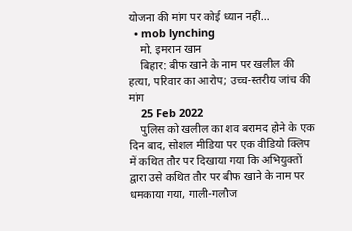योजना की मांग पर कोई ध्यान नहीं…
  • mob lynching
    मो. इमरान खान
    बिहार: बीफ खाने के नाम पर खलील की हत्या, परिवार का आरोप; उच्च-स्तरीय जांच की मांग
    25 Feb 2022
    पुलिस को खलील का शव बरामद होने के एक दिन बाद, सोशल मीडिया पर एक वीडियो क्लिप में कथित तौर पर दिखाया गया कि अभियुक्तों द्वारा उसे कथित तौर पर बीफ खाने के नाम पर धमकाया गया, गाली-गलौज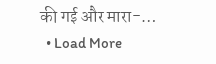की गई और मारा-…
  • Load More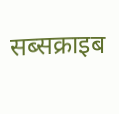सब्सक्राइब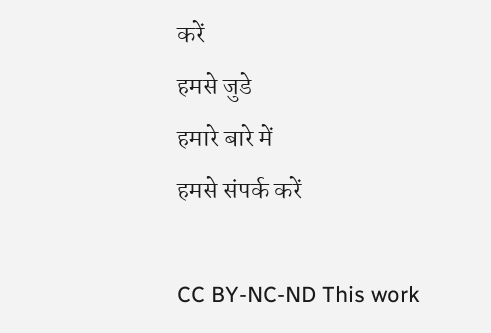करें
हमसे जुडे
हमारे बारे में
हमसे संपर्क करें

CC BY-NC-ND This work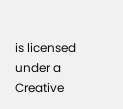is licensed under a Creative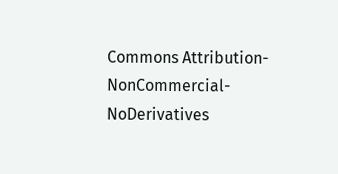Commons Attribution-NonCommercial-NoDerivatives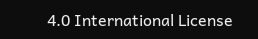4.0 International License